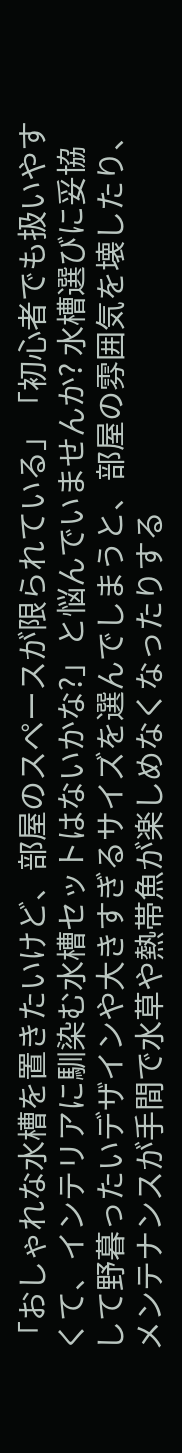「おしゃれな水槽を置きたいけど、部屋のスペースが限られている」「初心者でも扱いやすくて、インテリアに馴染む水槽セットはないかな?」と悩んでいませんか? 水槽選びに妥協して野暮ったいデザインや大きすぎるサイズを選んでしまうと、部屋の雰囲気を壊したり、メンテナンスが手間で水草や熱帯魚が楽しめなくなったりする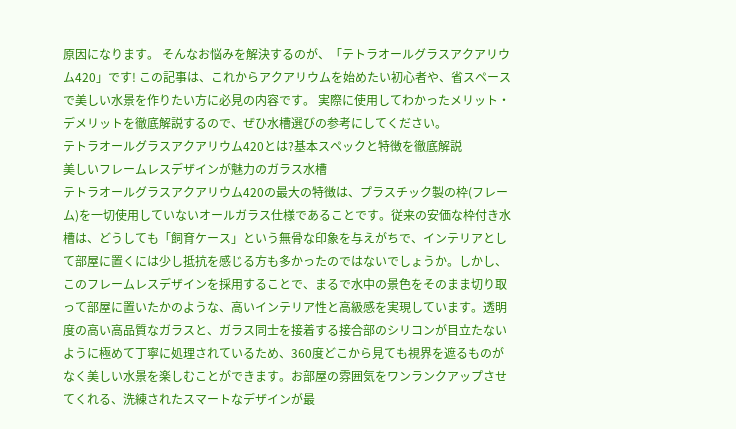原因になります。 そんなお悩みを解決するのが、「テトラオールグラスアクアリウム420」です! この記事は、これからアクアリウムを始めたい初心者や、省スペースで美しい水景を作りたい方に必見の内容です。 実際に使用してわかったメリット・デメリットを徹底解説するので、ぜひ水槽選びの参考にしてください。
テトラオールグラスアクアリウム420とは?基本スペックと特徴を徹底解説
美しいフレームレスデザインが魅力のガラス水槽
テトラオールグラスアクアリウム420の最大の特徴は、プラスチック製の枠(フレーム)を一切使用していないオールガラス仕様であることです。従来の安価な枠付き水槽は、どうしても「飼育ケース」という無骨な印象を与えがちで、インテリアとして部屋に置くには少し抵抗を感じる方も多かったのではないでしょうか。しかし、このフレームレスデザインを採用することで、まるで水中の景色をそのまま切り取って部屋に置いたかのような、高いインテリア性と高級感を実現しています。透明度の高い高品質なガラスと、ガラス同士を接着する接合部のシリコンが目立たないように極めて丁寧に処理されているため、360度どこから見ても視界を遮るものがなく美しい水景を楽しむことができます。お部屋の雰囲気をワンランクアップさせてくれる、洗練されたスマートなデザインが最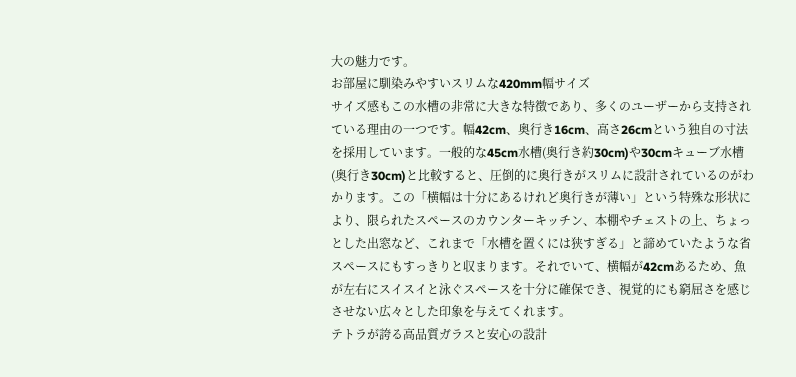大の魅力です。
お部屋に馴染みやすいスリムな420mm幅サイズ
サイズ感もこの水槽の非常に大きな特徴であり、多くのユーザーから支持されている理由の一つです。幅42cm、奥行き16cm、高さ26cmという独自の寸法を採用しています。一般的な45cm水槽(奥行き約30cm)や30cmキューブ水槽(奥行き30cm)と比較すると、圧倒的に奥行きがスリムに設計されているのがわかります。この「横幅は十分にあるけれど奥行きが薄い」という特殊な形状により、限られたスペースのカウンターキッチン、本棚やチェストの上、ちょっとした出窓など、これまで「水槽を置くには狭すぎる」と諦めていたような省スペースにもすっきりと収まります。それでいて、横幅が42cmあるため、魚が左右にスイスイと泳ぐスペースを十分に確保でき、視覚的にも窮屈さを感じさせない広々とした印象を与えてくれます。
テトラが誇る高品質ガラスと安心の設計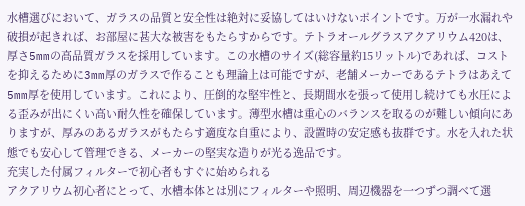水槽選びにおいて、ガラスの品質と安全性は絶対に妥協してはいけないポイントです。万が一水漏れや破損が起きれば、お部屋に甚大な被害をもたらすからです。テトラオールグラスアクアリウム420は、厚さ5mmの高品質ガラスを採用しています。この水槽のサイズ(総容量約15リットル)であれば、コストを抑えるために3mm厚のガラスで作ることも理論上は可能ですが、老舗メーカーであるテトラはあえて5mm厚を使用しています。これにより、圧倒的な堅牢性と、長期間水を張って使用し続けても水圧による歪みが出にくい高い耐久性を確保しています。薄型水槽は重心のバランスを取るのが難しい傾向にありますが、厚みのあるガラスがもたらす適度な自重により、設置時の安定感も抜群です。水を入れた状態でも安心して管理できる、メーカーの堅実な造りが光る逸品です。
充実した付属フィルターで初心者もすぐに始められる
アクアリウム初心者にとって、水槽本体とは別にフィルターや照明、周辺機器を一つずつ調べて選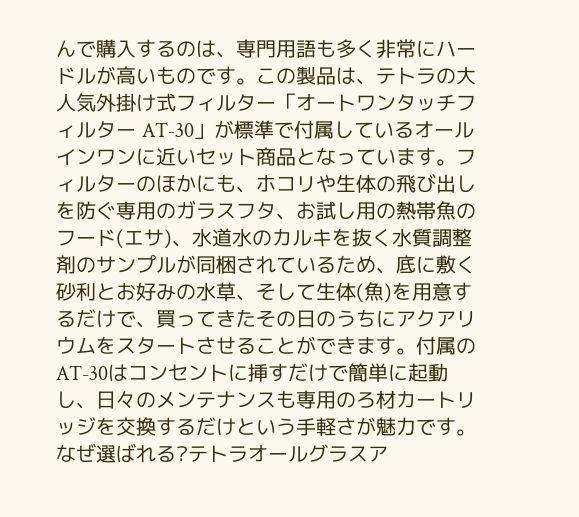んで購入するのは、専門用語も多く非常にハードルが高いものです。この製品は、テトラの大人気外掛け式フィルター「オートワンタッチフィルター AT-30」が標準で付属しているオールインワンに近いセット商品となっています。フィルターのほかにも、ホコリや生体の飛び出しを防ぐ専用のガラスフタ、お試し用の熱帯魚のフード(エサ)、水道水のカルキを抜く水質調整剤のサンプルが同梱されているため、底に敷く砂利とお好みの水草、そして生体(魚)を用意するだけで、買ってきたその日のうちにアクアリウムをスタートさせることができます。付属のAT-30はコンセントに挿すだけで簡単に起動し、日々のメンテナンスも専用のろ材カートリッジを交換するだけという手軽さが魅力です。
なぜ選ばれる?テトラオールグラスア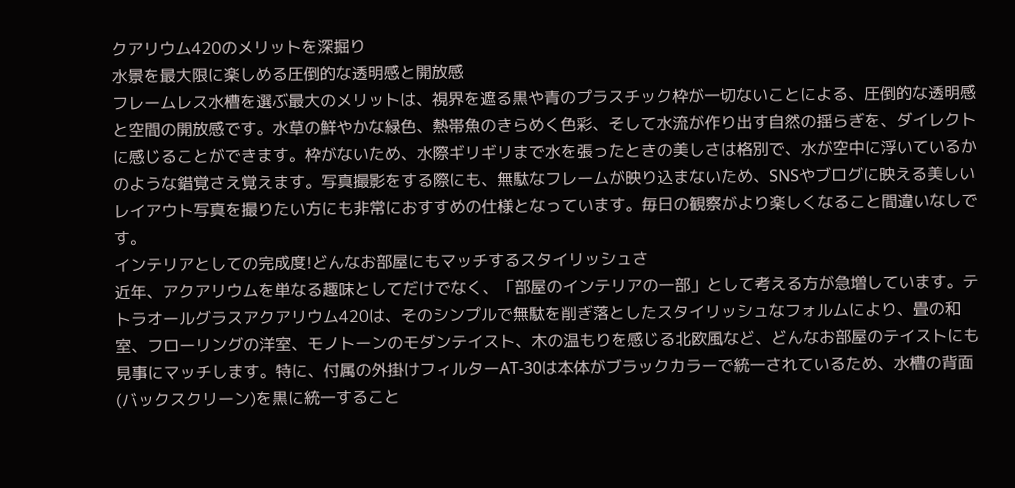クアリウム420のメリットを深掘り
水景を最大限に楽しめる圧倒的な透明感と開放感
フレームレス水槽を選ぶ最大のメリットは、視界を遮る黒や青のプラスチック枠が一切ないことによる、圧倒的な透明感と空間の開放感です。水草の鮮やかな緑色、熱帯魚のきらめく色彩、そして水流が作り出す自然の揺らぎを、ダイレクトに感じることができます。枠がないため、水際ギリギリまで水を張ったときの美しさは格別で、水が空中に浮いているかのような錯覚さえ覚えます。写真撮影をする際にも、無駄なフレームが映り込まないため、SNSやブログに映える美しいレイアウト写真を撮りたい方にも非常におすすめの仕様となっています。毎日の観察がより楽しくなること間違いなしです。
インテリアとしての完成度!どんなお部屋にもマッチするスタイリッシュさ
近年、アクアリウムを単なる趣味としてだけでなく、「部屋のインテリアの一部」として考える方が急増しています。テトラオールグラスアクアリウム420は、そのシンプルで無駄を削ぎ落としたスタイリッシュなフォルムにより、畳の和室、フローリングの洋室、モノトーンのモダンテイスト、木の温もりを感じる北欧風など、どんなお部屋のテイストにも見事にマッチします。特に、付属の外掛けフィルターAT-30は本体がブラックカラーで統一されているため、水槽の背面(バックスクリーン)を黒に統一すること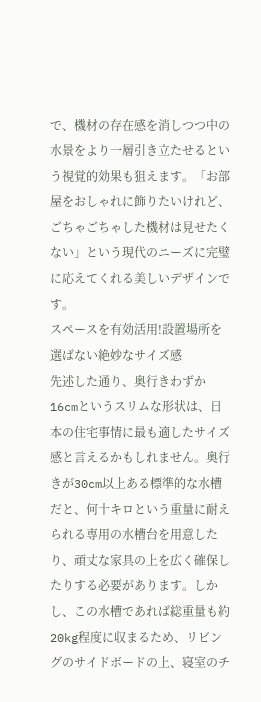で、機材の存在感を消しつつ中の水景をより一層引き立たせるという視覚的効果も狙えます。「お部屋をおしゃれに飾りたいけれど、ごちゃごちゃした機材は見せたくない」という現代のニーズに完璧に応えてくれる美しいデザインです。
スペースを有効活用!設置場所を選ばない絶妙なサイズ感
先述した通り、奥行きわずか16cmというスリムな形状は、日本の住宅事情に最も適したサイズ感と言えるかもしれません。奥行きが30cm以上ある標準的な水槽だと、何十キロという重量に耐えられる専用の水槽台を用意したり、頑丈な家具の上を広く確保したりする必要があります。しかし、この水槽であれば総重量も約20kg程度に収まるため、リビングのサイドボードの上、寝室のチ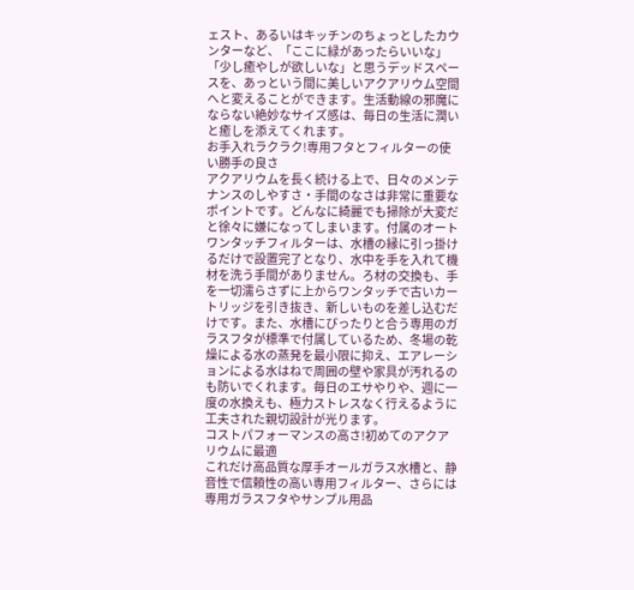ェスト、あるいはキッチンのちょっとしたカウンターなど、「ここに緑があったらいいな」「少し癒やしが欲しいな」と思うデッドスペースを、あっという間に美しいアクアリウム空間へと変えることができます。生活動線の邪魔にならない絶妙なサイズ感は、毎日の生活に潤いと癒しを添えてくれます。
お手入れラクラク!専用フタとフィルターの使い勝手の良さ
アクアリウムを長く続ける上で、日々のメンテナンスのしやすさ・手間のなさは非常に重要なポイントです。どんなに綺麗でも掃除が大変だと徐々に嫌になってしまいます。付属のオートワンタッチフィルターは、水槽の縁に引っ掛けるだけで設置完了となり、水中を手を入れて機材を洗う手間がありません。ろ材の交換も、手を一切濡らさずに上からワンタッチで古いカートリッジを引き抜き、新しいものを差し込むだけです。また、水槽にぴったりと合う専用のガラスフタが標準で付属しているため、冬場の乾燥による水の蒸発を最小限に抑え、エアレーションによる水はねで周囲の壁や家具が汚れるのも防いでくれます。毎日のエサやりや、週に一度の水換えも、極力ストレスなく行えるように工夫された親切設計が光ります。
コストパフォーマンスの高さ!初めてのアクアリウムに最適
これだけ高品質な厚手オールガラス水槽と、静音性で信頼性の高い専用フィルター、さらには専用ガラスフタやサンプル用品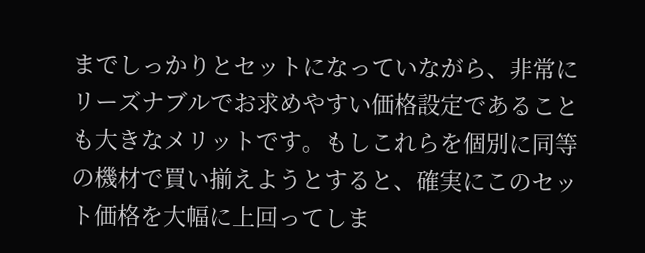までしっかりとセットになっていながら、非常にリーズナブルでお求めやすい価格設定であることも大きなメリットです。もしこれらを個別に同等の機材で買い揃えようとすると、確実にこのセット価格を大幅に上回ってしま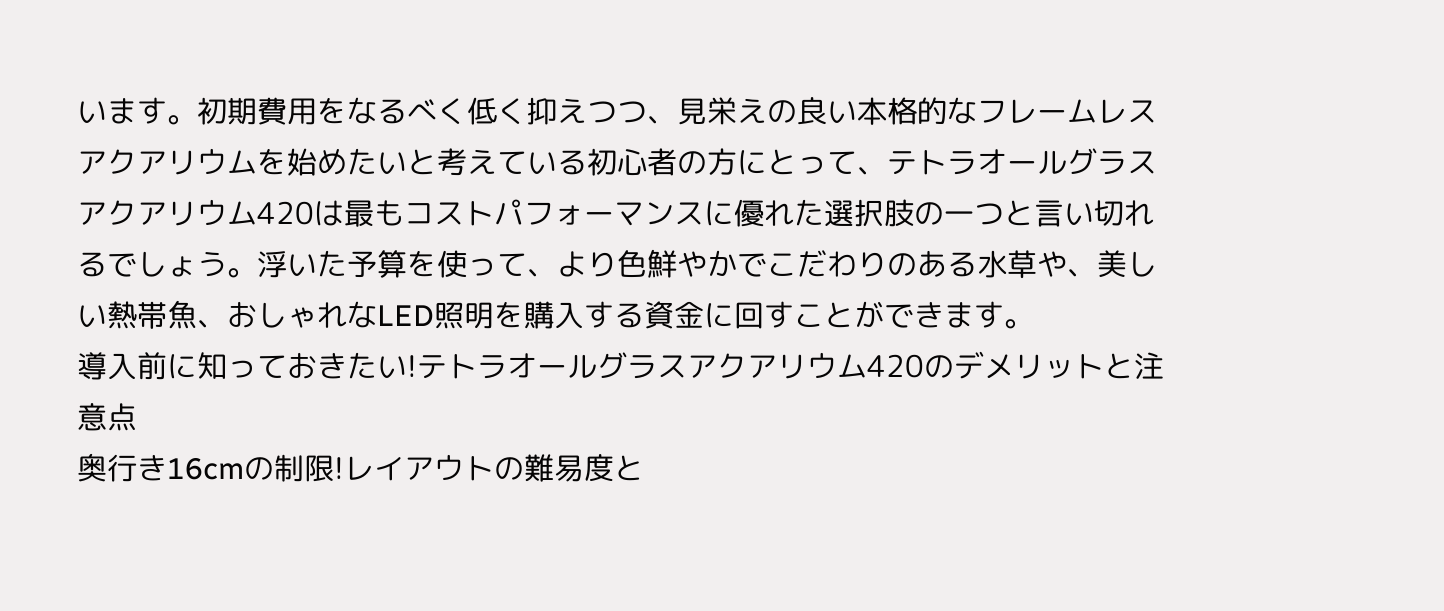います。初期費用をなるべく低く抑えつつ、見栄えの良い本格的なフレームレスアクアリウムを始めたいと考えている初心者の方にとって、テトラオールグラスアクアリウム420は最もコストパフォーマンスに優れた選択肢の一つと言い切れるでしょう。浮いた予算を使って、より色鮮やかでこだわりのある水草や、美しい熱帯魚、おしゃれなLED照明を購入する資金に回すことができます。
導入前に知っておきたい!テトラオールグラスアクアリウム420のデメリットと注意点
奥行き16cmの制限!レイアウトの難易度と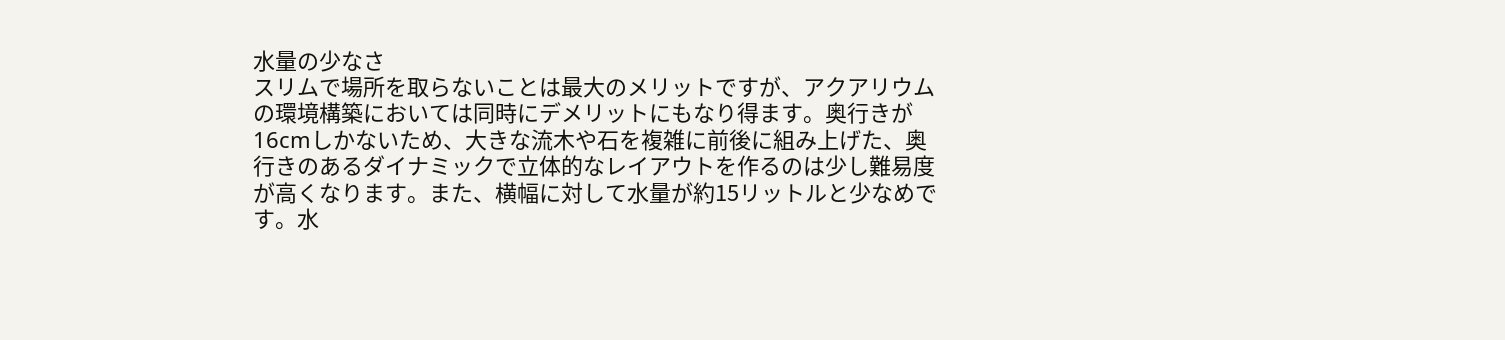水量の少なさ
スリムで場所を取らないことは最大のメリットですが、アクアリウムの環境構築においては同時にデメリットにもなり得ます。奥行きが16cmしかないため、大きな流木や石を複雑に前後に組み上げた、奥行きのあるダイナミックで立体的なレイアウトを作るのは少し難易度が高くなります。また、横幅に対して水量が約15リットルと少なめです。水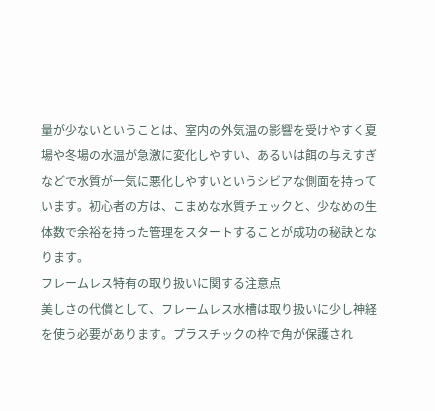量が少ないということは、室内の外気温の影響を受けやすく夏場や冬場の水温が急激に変化しやすい、あるいは餌の与えすぎなどで水質が一気に悪化しやすいというシビアな側面を持っています。初心者の方は、こまめな水質チェックと、少なめの生体数で余裕を持った管理をスタートすることが成功の秘訣となります。
フレームレス特有の取り扱いに関する注意点
美しさの代償として、フレームレス水槽は取り扱いに少し神経を使う必要があります。プラスチックの枠で角が保護され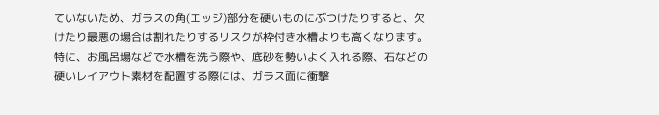ていないため、ガラスの角(エッジ)部分を硬いものにぶつけたりすると、欠けたり最悪の場合は割れたりするリスクが枠付き水槽よりも高くなります。特に、お風呂場などで水槽を洗う際や、底砂を勢いよく入れる際、石などの硬いレイアウト素材を配置する際には、ガラス面に衝撃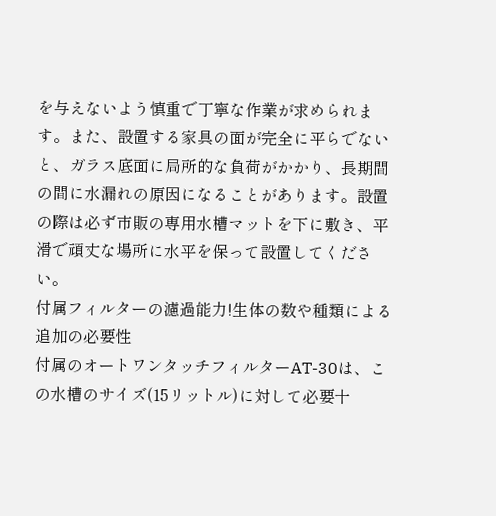を与えないよう慎重で丁寧な作業が求められます。また、設置する家具の面が完全に平らでないと、ガラス底面に局所的な負荷がかかり、長期間の間に水漏れの原因になることがあります。設置の際は必ず市販の専用水槽マットを下に敷き、平滑で頑丈な場所に水平を保って設置してください。
付属フィルターの濾過能力!生体の数や種類による追加の必要性
付属のオートワンタッチフィルターAT-30は、この水槽のサイズ(15リットル)に対して必要十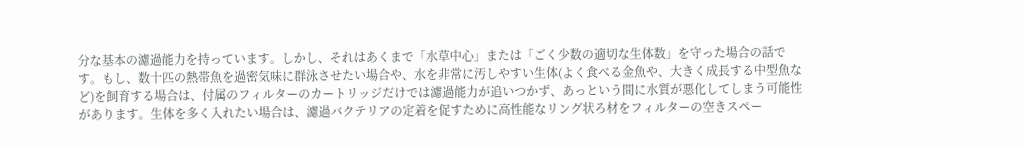分な基本の濾過能力を持っています。しかし、それはあくまで「水草中心」または「ごく少数の適切な生体数」を守った場合の話です。もし、数十匹の熱帯魚を過密気味に群泳させたい場合や、水を非常に汚しやすい生体(よく食べる金魚や、大きく成長する中型魚など)を飼育する場合は、付属のフィルターのカートリッジだけでは濾過能力が追いつかず、あっという間に水質が悪化してしまう可能性があります。生体を多く入れたい場合は、濾過バクテリアの定着を促すために高性能なリング状ろ材をフィルターの空きスペー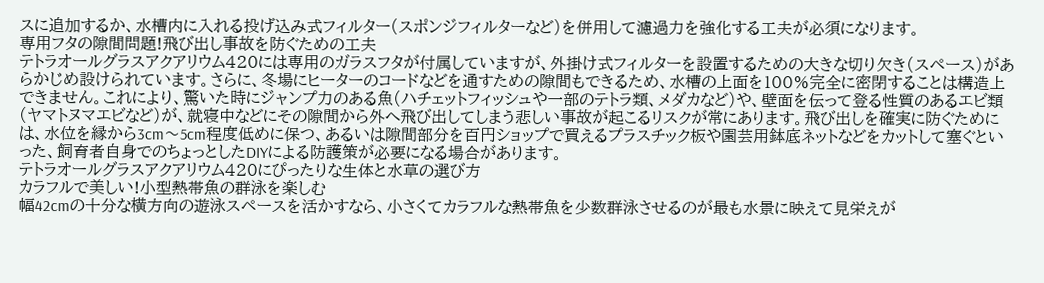スに追加するか、水槽内に入れる投げ込み式フィルター(スポンジフィルターなど)を併用して濾過力を強化する工夫が必須になります。
専用フタの隙間問題!飛び出し事故を防ぐための工夫
テトラオールグラスアクアリウム420には専用のガラスフタが付属していますが、外掛け式フィルターを設置するための大きな切り欠き(スペース)があらかじめ設けられています。さらに、冬場にヒーターのコードなどを通すための隙間もできるため、水槽の上面を100%完全に密閉することは構造上できません。これにより、驚いた時にジャンプ力のある魚(ハチェットフィッシュや一部のテトラ類、メダカなど)や、壁面を伝って登る性質のあるエビ類(ヤマトヌマエビなど)が、就寝中などにその隙間から外へ飛び出してしまう悲しい事故が起こるリスクが常にあります。飛び出しを確実に防ぐためには、水位を縁から3cm〜5cm程度低めに保つ、あるいは隙間部分を百円ショップで買えるプラスチック板や園芸用鉢底ネットなどをカットして塞ぐといった、飼育者自身でのちょっとしたDIYによる防護策が必要になる場合があります。
テトラオールグラスアクアリウム420にぴったりな生体と水草の選び方
カラフルで美しい!小型熱帯魚の群泳を楽しむ
幅42cmの十分な横方向の遊泳スペースを活かすなら、小さくてカラフルな熱帯魚を少数群泳させるのが最も水景に映えて見栄えが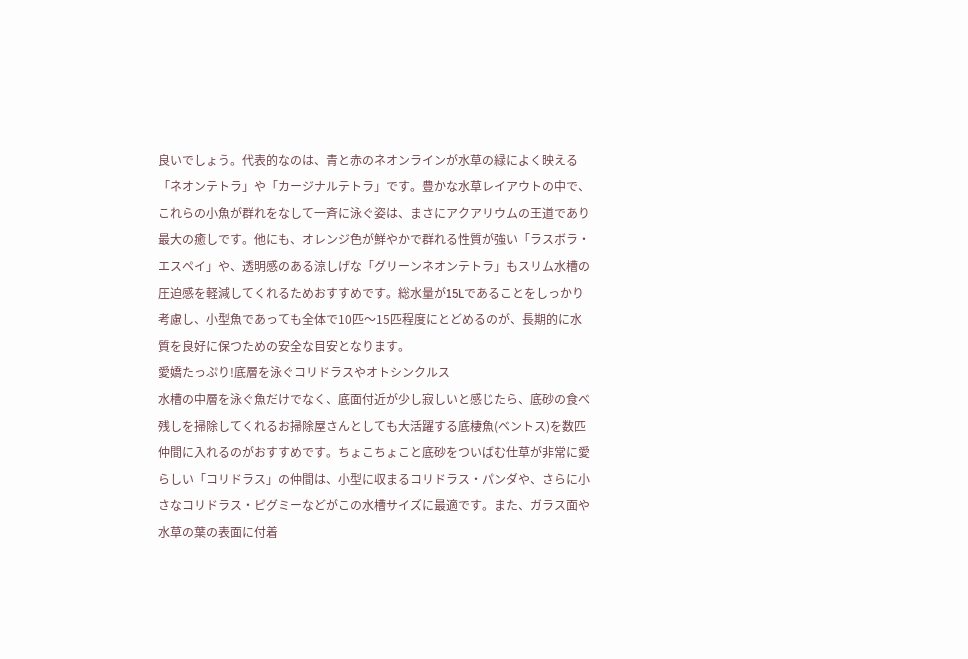良いでしょう。代表的なのは、青と赤のネオンラインが水草の緑によく映える「ネオンテトラ」や「カージナルテトラ」です。豊かな水草レイアウトの中で、これらの小魚が群れをなして一斉に泳ぐ姿は、まさにアクアリウムの王道であり最大の癒しです。他にも、オレンジ色が鮮やかで群れる性質が強い「ラスボラ・エスペイ」や、透明感のある涼しげな「グリーンネオンテトラ」もスリム水槽の圧迫感を軽減してくれるためおすすめです。総水量が15Lであることをしっかり考慮し、小型魚であっても全体で10匹〜15匹程度にとどめるのが、長期的に水質を良好に保つための安全な目安となります。
愛嬌たっぷり!底層を泳ぐコリドラスやオトシンクルス
水槽の中層を泳ぐ魚だけでなく、底面付近が少し寂しいと感じたら、底砂の食べ残しを掃除してくれるお掃除屋さんとしても大活躍する底棲魚(ベントス)を数匹仲間に入れるのがおすすめです。ちょこちょこと底砂をついばむ仕草が非常に愛らしい「コリドラス」の仲間は、小型に収まるコリドラス・パンダや、さらに小さなコリドラス・ピグミーなどがこの水槽サイズに最適です。また、ガラス面や水草の葉の表面に付着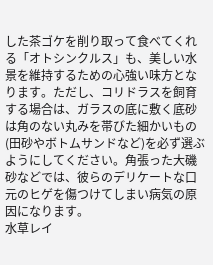した茶ゴケを削り取って食べてくれる「オトシンクルス」も、美しい水景を維持するための心強い味方となります。ただし、コリドラスを飼育する場合は、ガラスの底に敷く底砂は角のない丸みを帯びた細かいもの(田砂やボトムサンドなど)を必ず選ぶようにしてください。角張った大磯砂などでは、彼らのデリケートな口元のヒゲを傷つけてしまい病気の原因になります。
水草レイ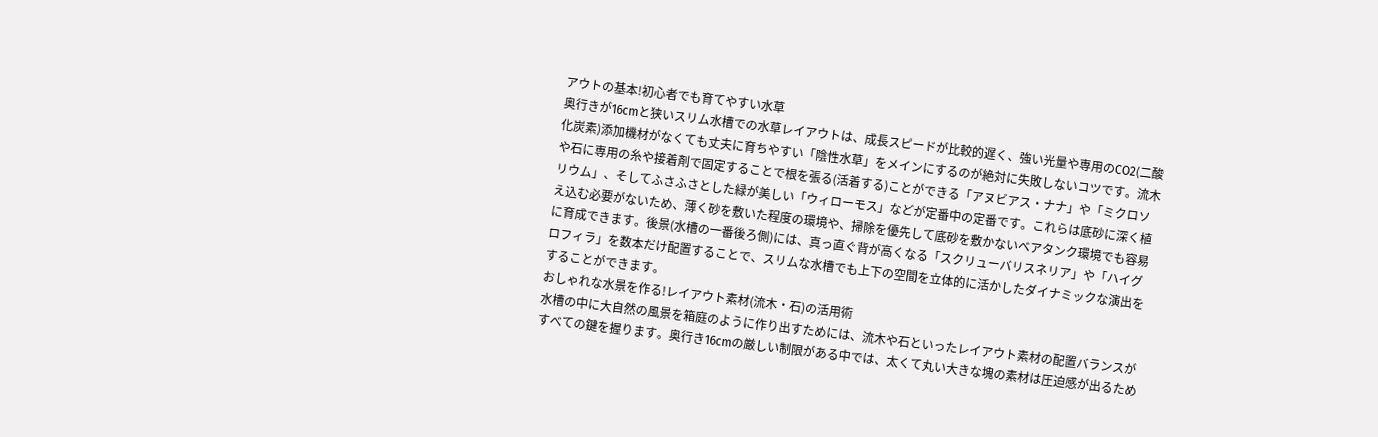アウトの基本!初心者でも育てやすい水草
奥行きが16cmと狭いスリム水槽での水草レイアウトは、成長スピードが比較的遅く、強い光量や専用のCO2(二酸化炭素)添加機材がなくても丈夫に育ちやすい「陰性水草」をメインにするのが絶対に失敗しないコツです。流木や石に専用の糸や接着剤で固定することで根を張る(活着する)ことができる「アヌビアス・ナナ」や「ミクロソリウム」、そしてふさふさとした緑が美しい「ウィローモス」などが定番中の定番です。これらは底砂に深く植え込む必要がないため、薄く砂を敷いた程度の環境や、掃除を優先して底砂を敷かないベアタンク環境でも容易に育成できます。後景(水槽の一番後ろ側)には、真っ直ぐ背が高くなる「スクリューバリスネリア」や「ハイグロフィラ」を数本だけ配置することで、スリムな水槽でも上下の空間を立体的に活かしたダイナミックな演出をすることができます。
おしゃれな水景を作る!レイアウト素材(流木・石)の活用術
水槽の中に大自然の風景を箱庭のように作り出すためには、流木や石といったレイアウト素材の配置バランスがすべての鍵を握ります。奥行き16cmの厳しい制限がある中では、太くて丸い大きな塊の素材は圧迫感が出るため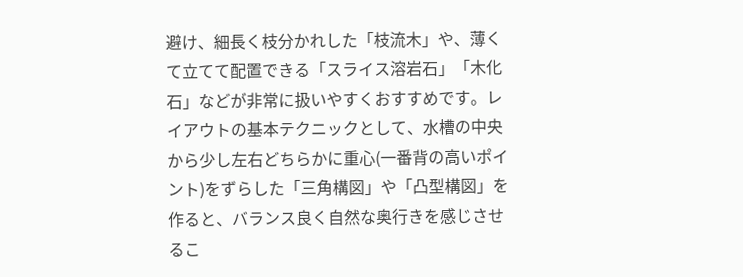避け、細長く枝分かれした「枝流木」や、薄くて立てて配置できる「スライス溶岩石」「木化石」などが非常に扱いやすくおすすめです。レイアウトの基本テクニックとして、水槽の中央から少し左右どちらかに重心(一番背の高いポイント)をずらした「三角構図」や「凸型構図」を作ると、バランス良く自然な奥行きを感じさせるこ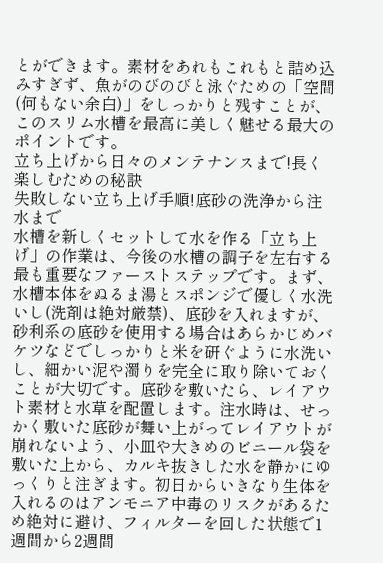とができます。素材をあれもこれもと詰め込みすぎず、魚がのびのびと泳ぐための「空間(何もない余白)」をしっかりと残すことが、このスリム水槽を最高に美しく魅せる最大のポイントです。
立ち上げから日々のメンテナンスまで!長く楽しむための秘訣
失敗しない立ち上げ手順!底砂の洗浄から注水まで
水槽を新しくセットして水を作る「立ち上げ」の作業は、今後の水槽の調子を左右する最も重要なファーストステップです。まず、水槽本体をぬるま湯とスポンジで優しく水洗いし(洗剤は絶対厳禁)、底砂を入れますが、砂利系の底砂を使用する場合はあらかじめバケツなどでしっかりと米を研ぐように水洗いし、細かい泥や濁りを完全に取り除いておくことが大切です。底砂を敷いたら、レイアウト素材と水草を配置します。注水時は、せっかく敷いた底砂が舞い上がってレイアウトが崩れないよう、小皿や大きめのビニール袋を敷いた上から、カルキ抜きした水を静かにゆっくりと注ぎます。初日からいきなり生体を入れるのはアンモニア中毒のリスクがあるため絶対に避け、フィルターを回した状態で1週間から2週間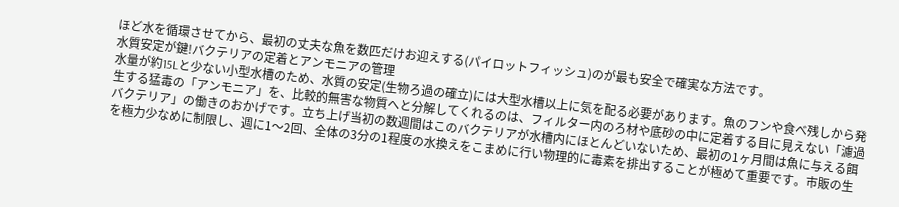ほど水を循環させてから、最初の丈夫な魚を数匹だけお迎えする(パイロットフィッシュ)のが最も安全で確実な方法です。
水質安定が鍵!バクテリアの定着とアンモニアの管理
水量が約15Lと少ない小型水槽のため、水質の安定(生物ろ過の確立)には大型水槽以上に気を配る必要があります。魚のフンや食べ残しから発生する猛毒の「アンモニア」を、比較的無害な物質へと分解してくれるのは、フィルター内のろ材や底砂の中に定着する目に見えない「濾過バクテリア」の働きのおかげです。立ち上げ当初の数週間はこのバクテリアが水槽内にほとんどいないため、最初の1ヶ月間は魚に与える餌を極力少なめに制限し、週に1〜2回、全体の3分の1程度の水換えをこまめに行い物理的に毒素を排出することが極めて重要です。市販の生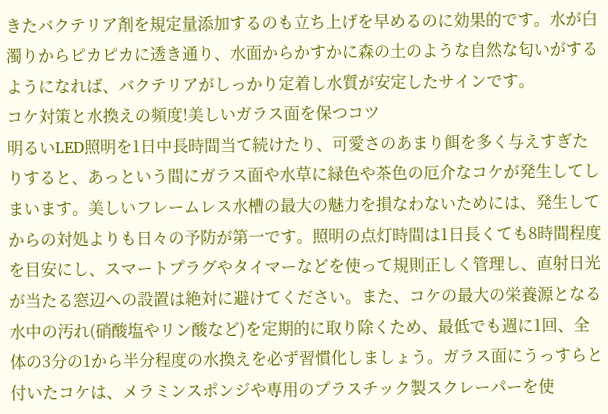きたバクテリア剤を規定量添加するのも立ち上げを早めるのに効果的です。水が白濁りからピカピカに透き通り、水面からかすかに森の土のような自然な匂いがするようになれば、バクテリアがしっかり定着し水質が安定したサインです。
コケ対策と水換えの頻度!美しいガラス面を保つコツ
明るいLED照明を1日中長時間当て続けたり、可愛さのあまり餌を多く与えすぎたりすると、あっという間にガラス面や水草に緑色や茶色の厄介なコケが発生してしまいます。美しいフレームレス水槽の最大の魅力を損なわないためには、発生してからの対処よりも日々の予防が第一です。照明の点灯時間は1日長くても8時間程度を目安にし、スマートプラグやタイマーなどを使って規則正しく管理し、直射日光が当たる窓辺への設置は絶対に避けてください。また、コケの最大の栄養源となる水中の汚れ(硝酸塩やリン酸など)を定期的に取り除くため、最低でも週に1回、全体の3分の1から半分程度の水換えを必ず習慣化しましょう。ガラス面にうっすらと付いたコケは、メラミンスポンジや専用のプラスチック製スクレーパーを使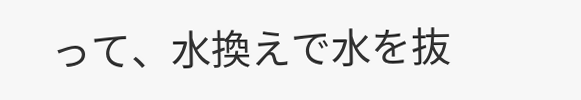って、水換えで水を抜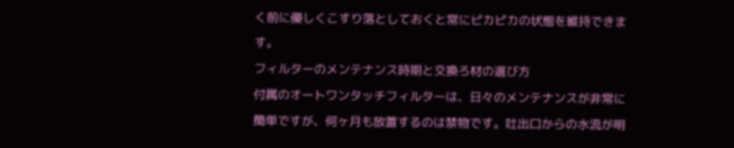く前に優しくこすり落としておくと常にピカピカの状態を維持できます。
フィルターのメンテナンス時期と交換ろ材の選び方
付属のオートワンタッチフィルターは、日々のメンテナンスが非常に簡単ですが、何ヶ月も放置するのは禁物です。吐出口からの水流が明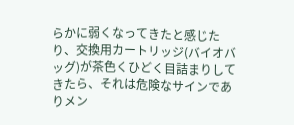らかに弱くなってきたと感じたり、交換用カートリッジ(バイオバッグ)が茶色くひどく目詰まりしてきたら、それは危険なサインでありメン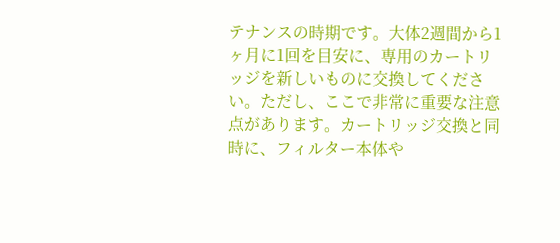テナンスの時期です。大体2週間から1ヶ月に1回を目安に、専用のカートリッジを新しいものに交換してください。ただし、ここで非常に重要な注意点があります。カートリッジ交換と同時に、フィルター本体や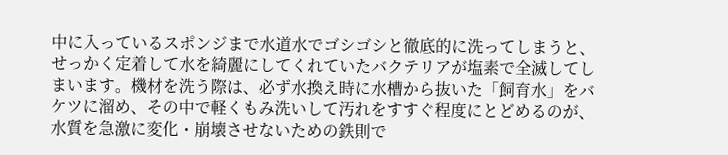中に入っているスポンジまで水道水でゴシゴシと徹底的に洗ってしまうと、せっかく定着して水を綺麗にしてくれていたバクテリアが塩素で全滅してしまいます。機材を洗う際は、必ず水換え時に水槽から抜いた「飼育水」をバケツに溜め、その中で軽くもみ洗いして汚れをすすぐ程度にとどめるのが、水質を急激に変化・崩壊させないための鉄則で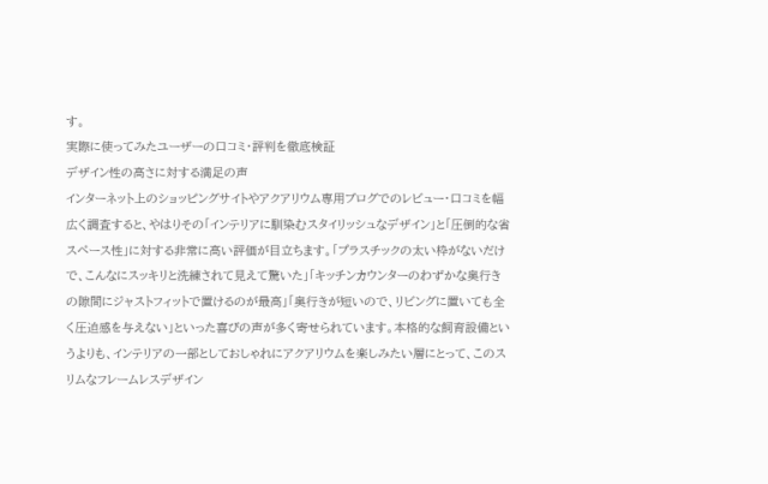す。
実際に使ってみたユーザーの口コミ・評判を徹底検証
デザイン性の高さに対する満足の声
インターネット上のショッピングサイトやアクアリウム専用ブログでのレビュー・口コミを幅広く調査すると、やはりその「インテリアに馴染むスタイリッシュなデザイン」と「圧倒的な省スペース性」に対する非常に高い評価が目立ちます。「プラスチックの太い枠がないだけで、こんなにスッキリと洗練されて見えて驚いた」「キッチンカウンターのわずかな奥行きの隙間にジャストフィットで置けるのが最高」「奥行きが短いので、リビングに置いても全く圧迫感を与えない」といった喜びの声が多く寄せられています。本格的な飼育設備というよりも、インテリアの一部としておしゃれにアクアリウムを楽しみたい層にとって、このスリムなフレームレスデザイン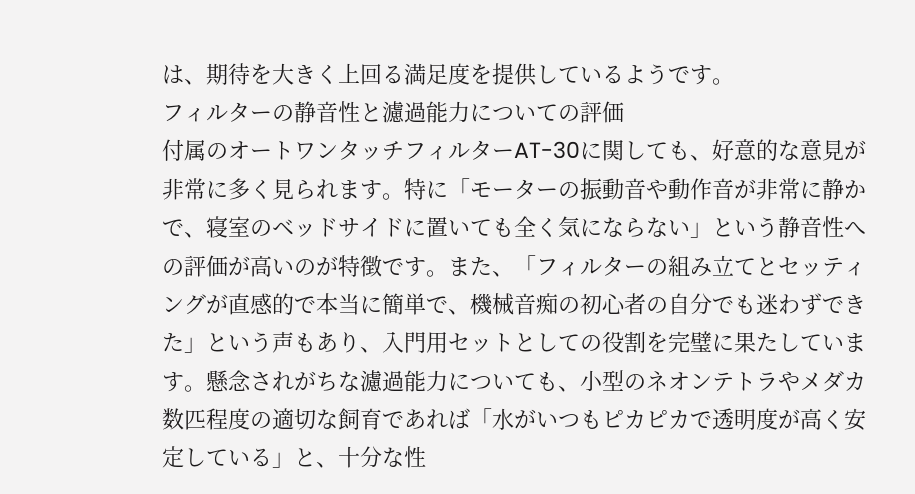は、期待を大きく上回る満足度を提供しているようです。
フィルターの静音性と濾過能力についての評価
付属のオートワンタッチフィルターAT-30に関しても、好意的な意見が非常に多く見られます。特に「モーターの振動音や動作音が非常に静かで、寝室のベッドサイドに置いても全く気にならない」という静音性への評価が高いのが特徴です。また、「フィルターの組み立てとセッティングが直感的で本当に簡単で、機械音痴の初心者の自分でも迷わずできた」という声もあり、入門用セットとしての役割を完璧に果たしています。懸念されがちな濾過能力についても、小型のネオンテトラやメダカ数匹程度の適切な飼育であれば「水がいつもピカピカで透明度が高く安定している」と、十分な性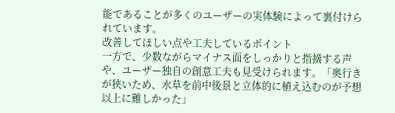能であることが多くのユーザーの実体験によって裏付けられています。
改善してほしい点や工夫しているポイント
一方で、少数ながらマイナス面をしっかりと指摘する声や、ユーザー独自の創意工夫も見受けられます。「奥行きが狭いため、水草を前中後景と立体的に植え込むのが予想以上に難しかった」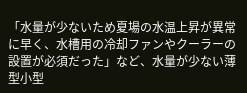「水量が少ないため夏場の水温上昇が異常に早く、水槽用の冷却ファンやクーラーの設置が必須だった」など、水量が少ない薄型小型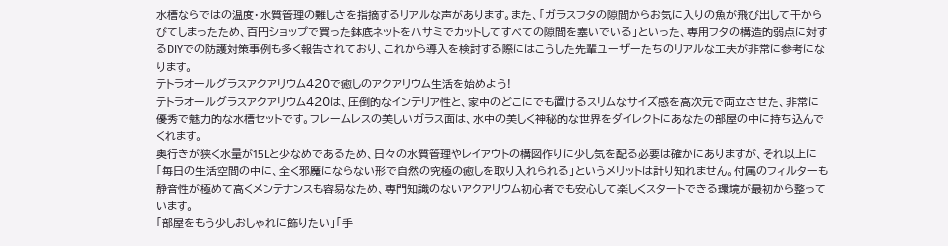水槽ならではの温度・水質管理の難しさを指摘するリアルな声があります。また、「ガラスフタの隙間からお気に入りの魚が飛び出して干からびてしまったため、百円ショップで買った鉢底ネットをハサミでカットしてすべての隙間を塞いでいる」といった、専用フタの構造的弱点に対するDIYでの防護対策事例も多く報告されており、これから導入を検討する際にはこうした先輩ユーザーたちのリアルな工夫が非常に参考になります。
テトラオールグラスアクアリウム420で癒しのアクアリウム生活を始めよう!
テトラオールグラスアクアリウム420は、圧倒的なインテリア性と、家中のどこにでも置けるスリムなサイズ感を高次元で両立させた、非常に優秀で魅力的な水槽セットです。フレームレスの美しいガラス面は、水中の美しく神秘的な世界をダイレクトにあなたの部屋の中に持ち込んでくれます。
奥行きが狭く水量が15Lと少なめであるため、日々の水質管理やレイアウトの構図作りに少し気を配る必要は確かにありますが、それ以上に「毎日の生活空間の中に、全く邪魔にならない形で自然の究極の癒しを取り入れられる」というメリットは計り知れません。付属のフィルターも静音性が極めて高くメンテナンスも容易なため、専門知識のないアクアリウム初心者でも安心して楽しくスタートできる環境が最初から整っています。
「部屋をもう少しおしゃれに飾りたい」「手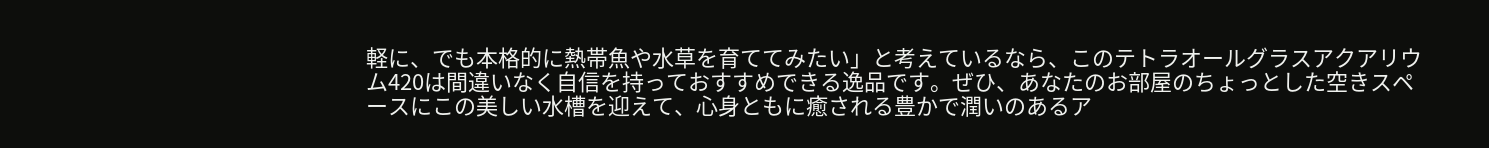軽に、でも本格的に熱帯魚や水草を育ててみたい」と考えているなら、このテトラオールグラスアクアリウム420は間違いなく自信を持っておすすめできる逸品です。ぜひ、あなたのお部屋のちょっとした空きスペースにこの美しい水槽を迎えて、心身ともに癒される豊かで潤いのあるア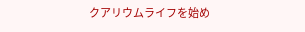クアリウムライフを始め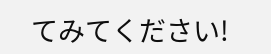てみてください!